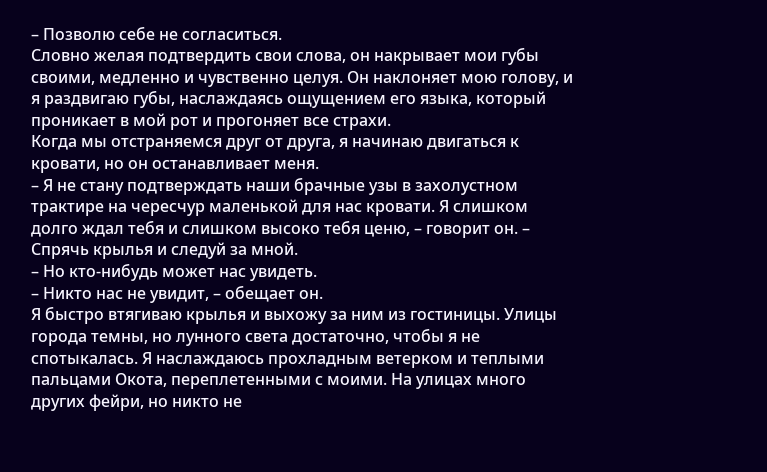– Позволю себе не согласиться.
Словно желая подтвердить свои слова, он накрывает мои губы своими, медленно и чувственно целуя. Он наклоняет мою голову, и я раздвигаю губы, наслаждаясь ощущением его языка, который проникает в мой рот и прогоняет все страхи.
Когда мы отстраняемся друг от друга, я начинаю двигаться к кровати, но он останавливает меня.
– Я не стану подтверждать наши брачные узы в захолустном трактире на чересчур маленькой для нас кровати. Я слишком долго ждал тебя и слишком высоко тебя ценю, – говорит он. – Спрячь крылья и следуй за мной.
– Но кто-нибудь может нас увидеть.
– Никто нас не увидит, – обещает он.
Я быстро втягиваю крылья и выхожу за ним из гостиницы. Улицы города темны, но лунного света достаточно, чтобы я не спотыкалась. Я наслаждаюсь прохладным ветерком и теплыми пальцами Окота, переплетенными с моими. На улицах много других фейри, но никто не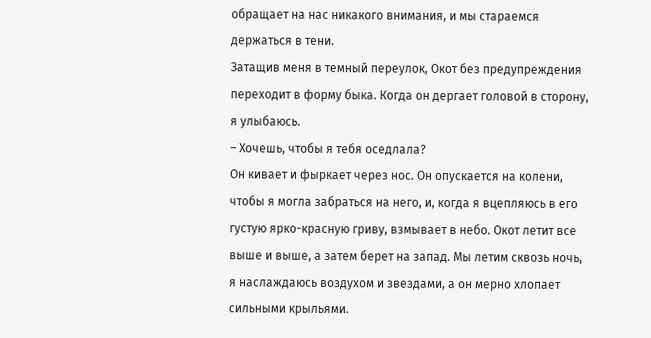обращает на нас никакого внимания, и мы стараемся держаться в тени.
Затащив меня в темный переулок, Окот без предупреждения переходит в форму быка. Когда он дергает головой в сторону, я улыбаюсь.
– Хочешь, чтобы я тебя оседлала?
Он кивает и фыркает через нос. Он опускается на колени, чтобы я могла забраться на него, и, когда я вцепляюсь в его густую ярко-красную гриву, взмывает в небо. Окот летит все выше и выше, а затем берет на запад. Мы летим сквозь ночь, я наслаждаюсь воздухом и звездами, а он мерно хлопает сильными крыльями.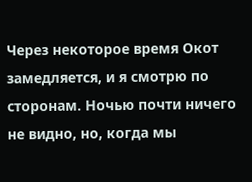Через некоторое время Окот замедляется, и я смотрю по сторонам. Ночью почти ничего не видно, но, когда мы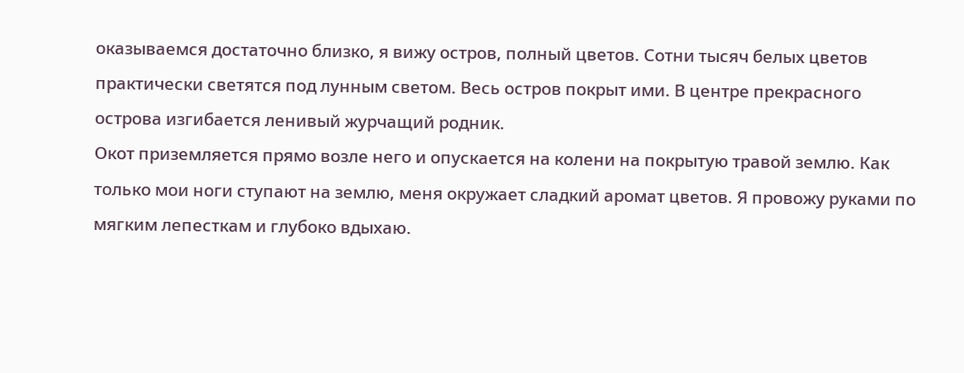оказываемся достаточно близко, я вижу остров, полный цветов. Сотни тысяч белых цветов практически светятся под лунным светом. Весь остров покрыт ими. В центре прекрасного острова изгибается ленивый журчащий родник.
Окот приземляется прямо возле него и опускается на колени на покрытую травой землю. Как только мои ноги ступают на землю, меня окружает сладкий аромат цветов. Я провожу руками по мягким лепесткам и глубоко вдыхаю.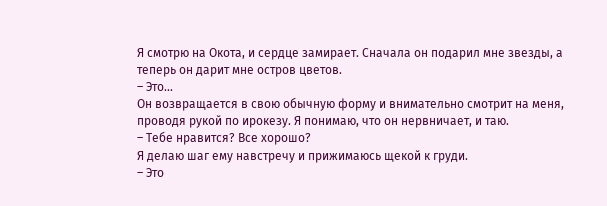Я смотрю на Окота, и сердце замирает. Сначала он подарил мне звезды, а теперь он дарит мне остров цветов.
– Это…
Он возвращается в свою обычную форму и внимательно смотрит на меня, проводя рукой по ирокезу. Я понимаю, что он нервничает, и таю.
– Тебе нравится? Все хорошо?
Я делаю шаг ему навстречу и прижимаюсь щекой к груди.
– Это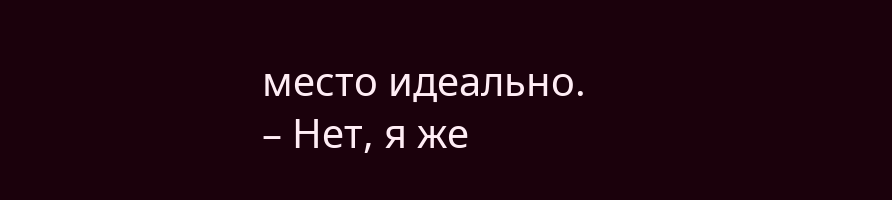место идеально.
– Нет, я же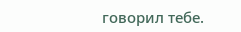говорил тебе.